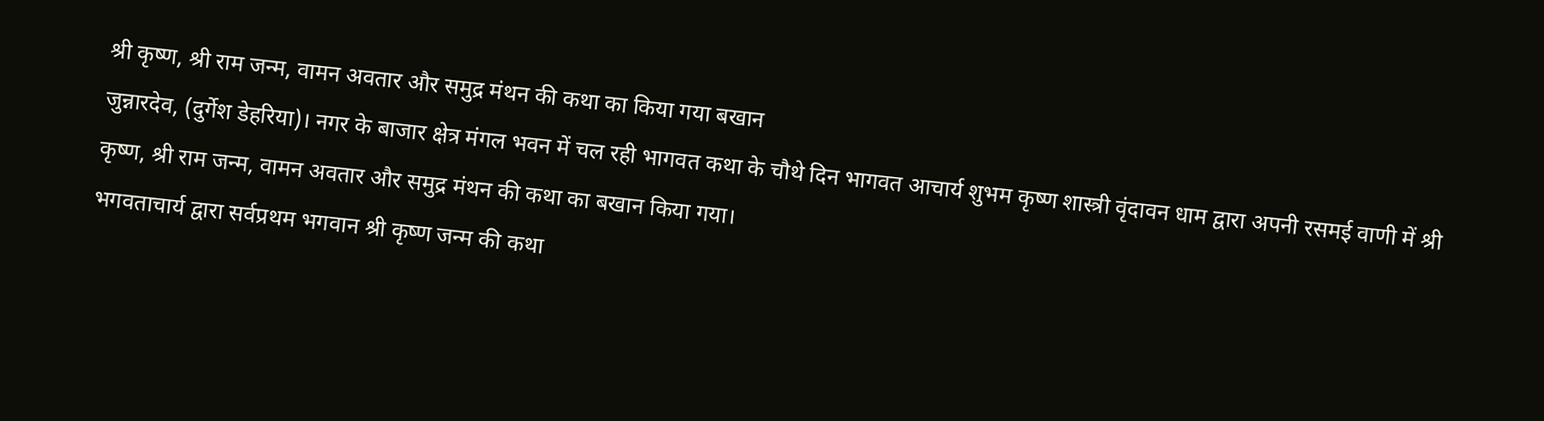श्री कृष्ण, श्री राम जन्म, वामन अवतार और समुद्र मंथन की कथा का किया गया बखान
जुन्नारदेव, (दुर्गेश डेहरिया)। नगर के बाजार क्षेत्र मंगल भवन में चल रही भागवत कथा के चौथे दिन भागवत आचार्य शुभम कृष्ण शास्त्री वृंदावन धाम द्वारा अपनी रसमई वाणी में श्री कृष्ण, श्री राम जन्म, वामन अवतार और समुद्र मंथन की कथा का बखान किया गया।
भगवताचार्य द्वारा सर्वप्रथम भगवान श्री कृष्ण जन्म की कथा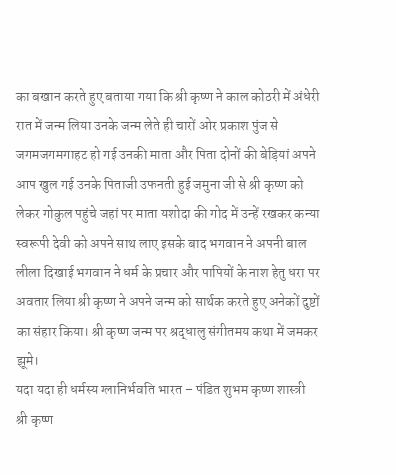का बखान करते हुए बताया गया कि श्री कृष्ण ने काल कोठरी में अंधेरी रात में जन्म लिया उनके जन्म लेते ही चारों ओर प्रकाश पुंज से जगमजगमगाहट हो गई उनकी माता और पिता दोनों की बेड़ियां अपने आप खुल गई उनके पिताजी उफनती हुई जमुना जी से श्री कृष्ण को लेकर गोकुल पहुंचे जहां पर माता यशोदा की गोद में उन्हें रखकर कन्या स्वरूपी देवी को अपने साथ लाए इसके बाद भगवान ने अपनी बाल लीला दिखाई भगवान ने धर्म के प्रचार और पापियों के नाश हेतु धरा पर अवतार लिया श्री कृष्ण ने अपने जन्म को सार्थक करते हुए अनेकों दुष्टों का संहार किया। श्री कृष्ण जन्म पर श्रद्धालु संगीतमय कथा में जमकर झूमे।
यदा यदा ही धर्मस्य ग्लानिर्भवति भारत – पंडित शुभम कृष्ण शास्त्री
श्री कृष्ण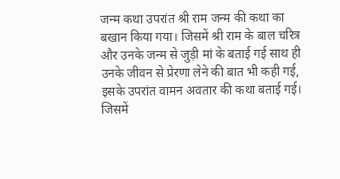जन्म कथा उपरांत श्री राम जन्म की कथा का बखान किया गया। जिसमें श्री राम के बाल चरित्र और उनके जन्म से जुड़ी मां के बताई गई साथ ही उनके जीवन से प्रेरणा लेने की बात भी कही गई, इसके उपरांत वामन अवतार की कथा बताई गई। जिसमें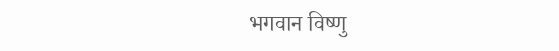भगवान विष्णु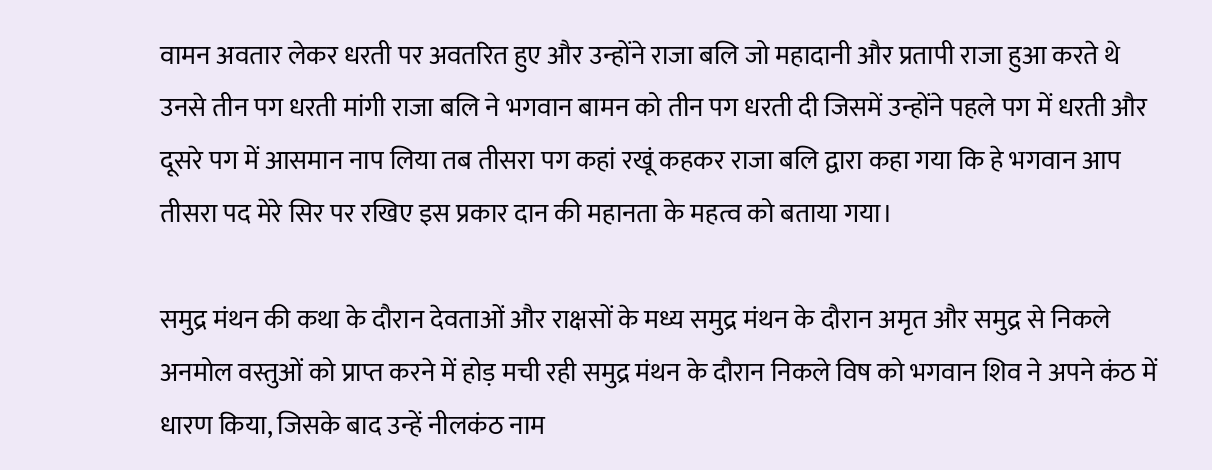वामन अवतार लेकर धरती पर अवतरित हुए और उन्होंने राजा बलि जो महादानी और प्रतापी राजा हुआ करते थे उनसे तीन पग धरती मांगी राजा बलि ने भगवान बामन को तीन पग धरती दी जिसमें उन्होंने पहले पग में धरती और दूसरे पग में आसमान नाप लिया तब तीसरा पग कहां रखूं कहकर राजा बलि द्वारा कहा गया कि हे भगवान आप तीसरा पद मेरे सिर पर रखिए इस प्रकार दान की महानता के महत्व को बताया गया।

समुद्र मंथन की कथा के दौरान देवताओं और राक्षसों के मध्य समुद्र मंथन के दौरान अमृत और समुद्र से निकले अनमोल वस्तुओं को प्राप्त करने में होड़ मची रही समुद्र मंथन के दौरान निकले विष को भगवान शिव ने अपने कंठ में धारण किया, जिसके बाद उन्हें नीलकंठ नाम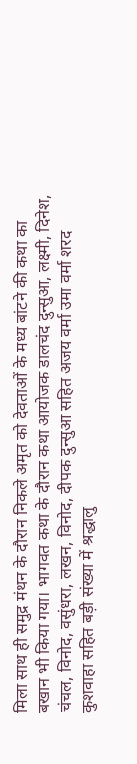मिला साथ ही समुद्र मंथन के दौरान निकले अमृत को देवताओं के मध्य बांटने की कथा का बखान भी किया गया। भागवत कथा के दौरान कथा आयोजक डालचंद दुन्सुआ, लक्ष्मी, दिनेश, चंचल, विनोद, वसुंधरा, लखन, विनोद, दीपक दुन्सुआ सहित अजय वर्मा उमा वर्मा शरद कुशवाहा सहित बड़ी संख्या में श्रद्धालु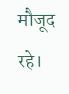मौजूद रहे।